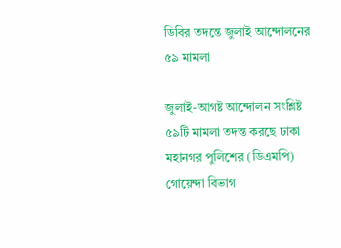ডিবির তদন্তে জুলাই আন্দোলনের ৫৯ মামলা

জুলাই-আগষ্ট আন্দোলন সংশ্লিষ্ট ৫৯টি মামলা তদন্ত করছে ঢাকা মহানগর পুলিশের (ডিএমপি) গোয়েন্দা বিভাগ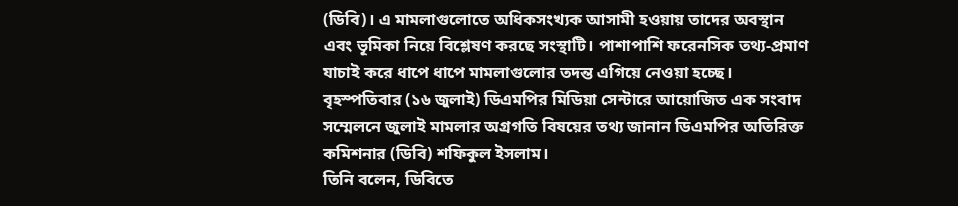(ডিবি)। এ মামলাগুলোতে অধিকসংখ্যক আসামী হওয়ায় তাদের অবস্থান এবং ভূমিকা নিয়ে বিশ্লেষণ করছে সংস্থাটি। পাশাপাশি ফরেনসিক তথ্য-প্রমাণ যাচাই করে ধাপে ধাপে মামলাগুলোর তদন্ত এগিয়ে নেওয়া হচ্ছে।
বৃহস্পতিবার (১৬ জুলাই) ডিএমপির মিডিয়া সেন্টারে আয়োজিত এক সংবাদ সম্মেলনে জুলাই মামলার অগ্রগতি বিষয়ের তথ্য জানান ডিএমপির অতিরিক্ত কমিশনার (ডিবি) শফিকুল ইসলাম।
তিনি বলেন, ডিবিতে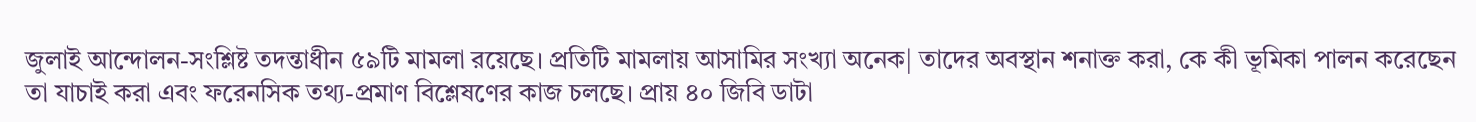জুলাই আন্দোলন-সংশ্লিষ্ট তদন্তাধীন ৫৯টি মামলা রয়েছে। প্রতিটি মামলায় আসামির সংখ্যা অনেক| তাদের অবস্থান শনাক্ত করা, কে কী ভূমিকা পালন করেছেন তা যাচাই করা এবং ফরেনসিক তথ্য-প্রমাণ বিশ্লেষণের কাজ চলছে। প্রায় ৪০ জিবি ডাটা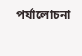পর্যালোচনা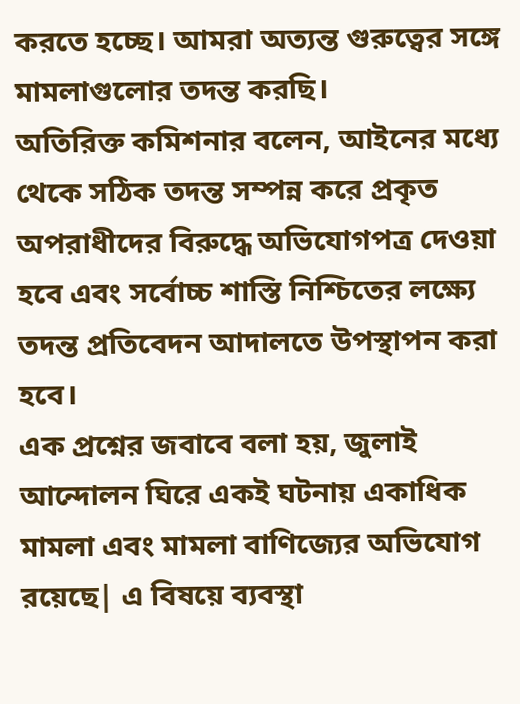করতে হচ্ছে। আমরা অত্যন্ত গুরুত্বের সঙ্গে মামলাগুলোর তদন্ত করছি।
অতিরিক্ত কমিশনার বলেন, আইনের মধ্যে থেকে সঠিক তদন্ত সম্পন্ন করে প্রকৃত অপরাধীদের বিরুদ্ধে অভিযোগপত্র দেওয়া হবে এবং সর্বোচ্চ শাস্তি নিশ্চিতের লক্ষ্যে তদন্ত প্রতিবেদন আদালতে উপস্থাপন করা হবে।
এক প্রশ্নের জবাবে বলা হয়, জুলাই আন্দোলন ঘিরে একই ঘটনায় একাধিক মামলা এবং মামলা বাণিজ্যের অভিযোগ রয়েছে| এ বিষয়ে ব্যবস্থা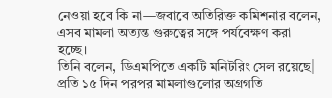নেওয়া হবে কি না—জবাবে অতিরিক্ত কমিশনার বলেন, এসব মামলা অত্যন্ত গুরুত্বের সঙ্গে পর্যবেক্ষণ করা হচ্ছে।
তিনি বলেন, ডিএমপিতে একটি মনিটরিং সেল রয়েছে| প্রতি ১৫ দিন পরপর মামলাগুলোর অগ্রগতি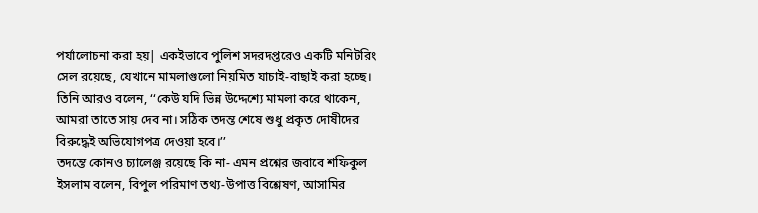পর্যালোচনা করা হয়| একইভাবে পুলিশ সদরদপ্তরেও একটি মনিটরিং সেল রয়েছে, যেখানে মামলাগুলো নিয়মিত যাচাই-বাছাই করা হচ্ছে। তিনি আরও বলেন, ‘‘কেউ যদি ভিন্ন উদ্দেশ্যে মামলা করে থাকেন, আমরা তাতে সায় দেব না। সঠিক তদন্ত শেষে শুধু প্রকৃত দোষীদের বিরুদ্ধেই অভিযোগপত্র দেওয়া হবে।’’
তদন্তে কোনও চ্যালেঞ্জ রয়েছে কি না- এমন প্রশ্নের জবাবে শফিকুল ইসলাম বলেন, বিপুল পরিমাণ তথ্য-উপাত্ত বিশ্লেষণ, আসামির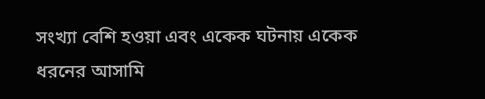সংখ্যা বেশি হওয়া এবং একেক ঘটনায় একেক ধরনের আসামি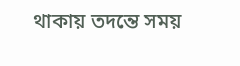থাকায় তদন্তে সময়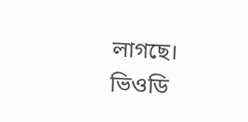লাগছে।
ভিওডি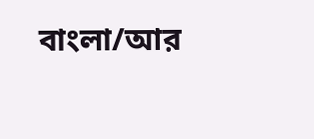বাংলা/আর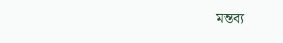মন্তব্য